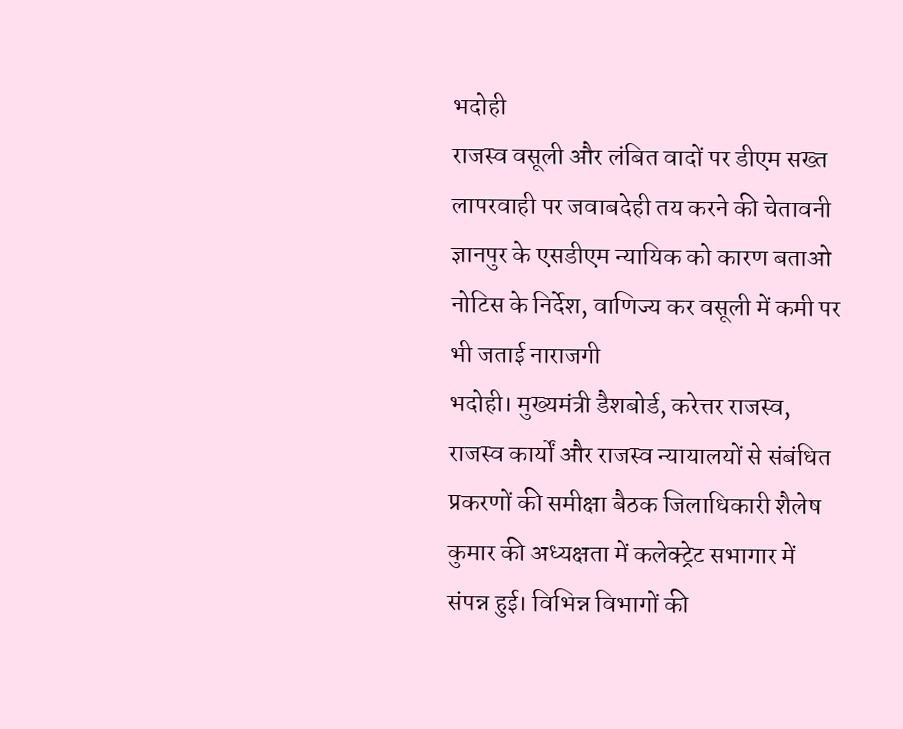भदोही
राजस्व वसूली और लंबित वादों पर डीएम सख्त
लापरवाही पर जवाबदेही तय करने की चेतावनी
ज्ञानपुर के एसडीएम न्यायिक को कारण बताओ नोटिस के निर्देश, वाणिज्य कर वसूली में कमी पर भी जताई नाराजगी
भदोही। मुख्यमंत्री डैशबोर्ड, करेत्तर राजस्व, राजस्व कार्यों और राजस्व न्यायालयों से संबंधित प्रकरणों की समीक्षा बैठक जिलाधिकारी शैलेष कुमार की अध्यक्षता में कलेक्ट्रेट सभागार में संपन्न हुई। विभिन्न विभागों की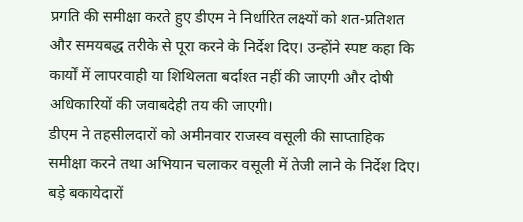प्रगति की समीक्षा करते हुए डीएम ने निर्धारित लक्ष्यों को शत-प्रतिशत और समयबद्ध तरीके से पूरा करने के निर्देश दिए। उन्होंने स्पष्ट कहा कि कार्यों में लापरवाही या शिथिलता बर्दाश्त नहीं की जाएगी और दोषी अधिकारियों की जवाबदेही तय की जाएगी।
डीएम ने तहसीलदारों को अमीनवार राजस्व वसूली की साप्ताहिक समीक्षा करने तथा अभियान चलाकर वसूली में तेजी लाने के निर्देश दिए। बड़े बकायेदारों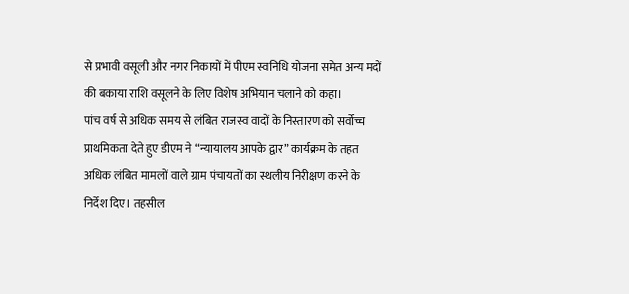से प्रभावी वसूली और नगर निकायों में पीएम स्वनिधि योजना समेत अन्य मदों की बकाया राशि वसूलने के लिए विशेष अभियान चलाने को कहा।
पांच वर्ष से अधिक समय से लंबित राजस्व वादों के निस्तारण को सर्वोच्च प्राथमिकता देते हुए डीएम ने “न्यायालय आपके द्वार” कार्यक्रम के तहत अधिक लंबित मामलों वाले ग्राम पंचायतों का स्थलीय निरीक्षण करने के निर्देश दिए। तहसील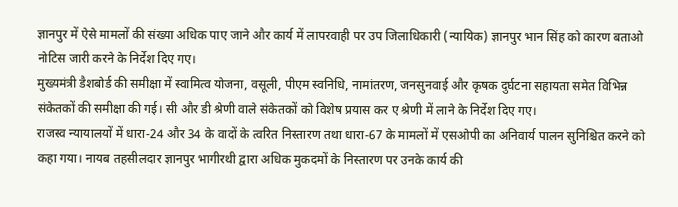ज्ञानपुर में ऐसे मामलों की संख्या अधिक पाए जाने और कार्य में लापरवाही पर उप जिलाधिकारी (न्यायिक) ज्ञानपुर भान सिंह को कारण बताओ नोटिस जारी करने के निर्देश दिए गए।
मुख्यमंत्री डैशबोर्ड की समीक्षा में स्वामित्व योजना, वसूली, पीएम स्वनिधि, नामांतरण, जनसुनवाई और कृषक दुर्घटना सहायता समेत विभिन्न संकेतकों की समीक्षा की गई। सी और डी श्रेणी वाले संकेतकों को विशेष प्रयास कर ए श्रेणी में लाने के निर्देश दिए गए।
राजस्व न्यायालयों में धारा-24 और 34 के वादों के त्वरित निस्तारण तथा धारा-67 के मामलों में एसओपी का अनिवार्य पालन सुनिश्चित करने को कहा गया। नायब तहसीलदार ज्ञानपुर भागीरथी द्वारा अधिक मुकदमों के निस्तारण पर उनके कार्य की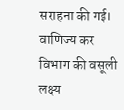सराहना की गई।
वाणिज्य कर विभाग की वसूली लक्ष्य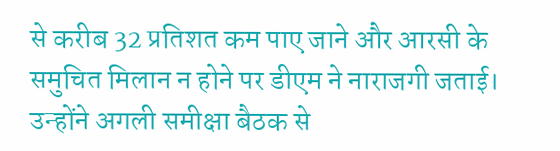से करीब 32 प्रतिशत कम पाए जाने और आरसी के समुचित मिलान न होने पर डीएम ने नाराजगी जताई। उन्होंने अगली समीक्षा बैठक से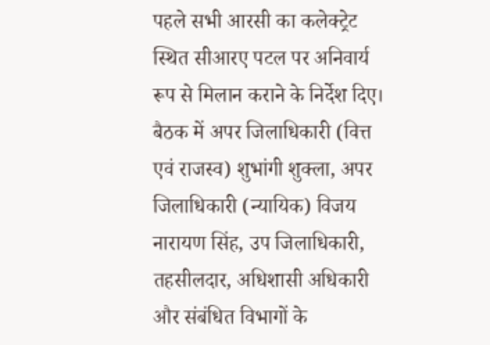पहले सभी आरसी का कलेक्ट्रेट स्थित सीआरए पटल पर अनिवार्य रूप से मिलान कराने के निर्देश दिए।
बैठक में अपर जिलाधिकारी (वित्त एवं राजस्व) शुभांगी शुक्ला, अपर जिलाधिकारी (न्यायिक) विजय नारायण सिंह, उप जिलाधिकारी, तहसीलदार, अधिशासी अधिकारी और संबंधित विभागों के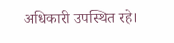अधिकारी उपस्थित रहे।